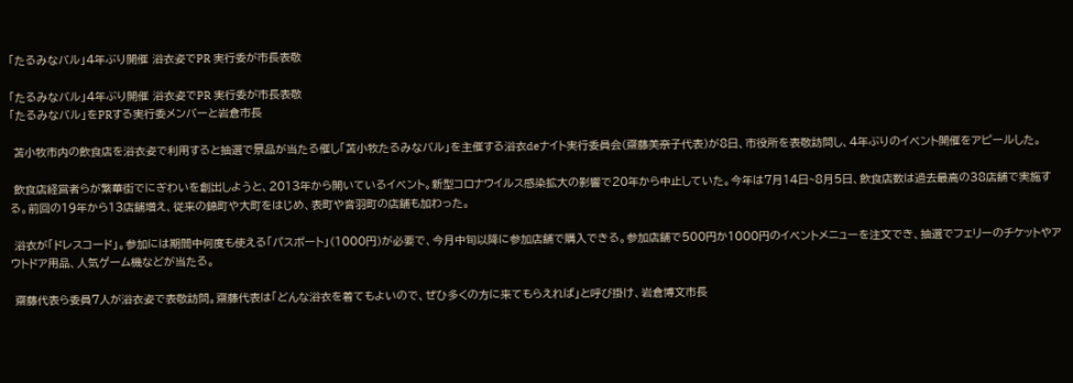「たるみなバル」4年ぶり開催 浴衣姿でPR 実行委が市長表敬

「たるみなバル」4年ぶり開催 浴衣姿でPR 実行委が市長表敬
「たるみなバル」をPRする実行委メンバーと岩倉市長

 苫小牧市内の飲食店を浴衣姿で利用すると抽選で景品が当たる催し「苫小牧たるみなバル」を主催する浴衣deナイト実行委員会(齋藤美奈子代表)が8日、市役所を表敬訪問し、4年ぶりのイベント開催をアピールした。

 飲食店経営者らが繁華街でにぎわいを創出しようと、2013年から開いているイベント。新型コロナウイルス感染拡大の影響で20年から中止していた。今年は7月14日~8月5日、飲食店数は過去最高の38店舗で実施する。前回の19年から13店舗増え、従来の錦町や大町をはじめ、表町や音羽町の店舗も加わった。

 浴衣が「ドレスコード」。参加には期間中何度も使える「パスポート」(1000円)が必要で、今月中旬以降に参加店舗で購入できる。参加店舗で500円か1000円のイベントメニューを注文でき、抽選でフェリーのチケットやアウトドア用品、人気ゲーム機などが当たる。

 齋藤代表ら委員7人が浴衣姿で表敬訪問。齋藤代表は「どんな浴衣を着てもよいので、ぜひ多くの方に来てもらえれば」と呼び掛け、岩倉博文市長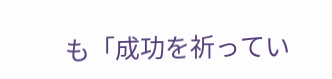も「成功を祈ってい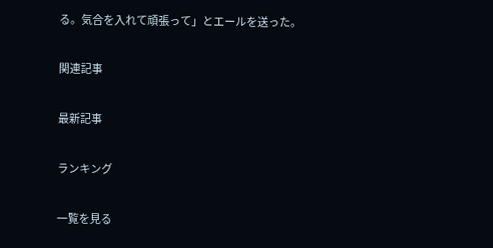る。気合を入れて頑張って」とエールを送った。

関連記事

最新記事

ランキング

一覧を見る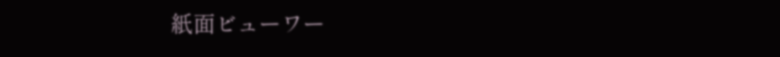紙面ビューワー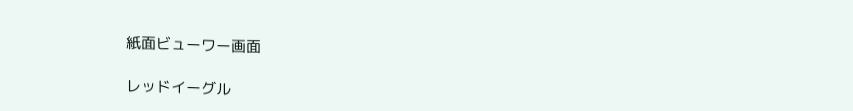紙面ビューワー画面

レッドイーグル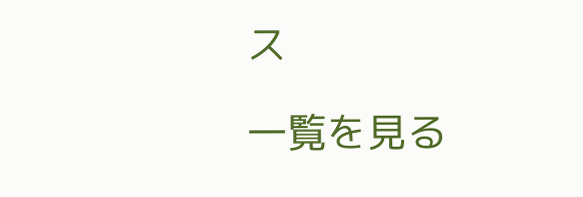ス

一覧を見る